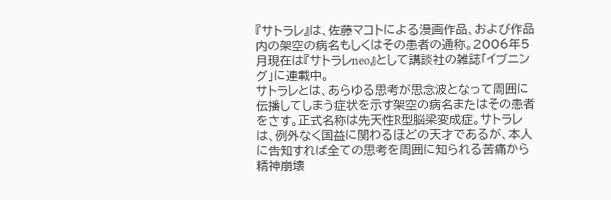『サトラレ』は、佐藤マコトによる漫画作品、および作品内の架空の病名もしくはその患者の通称。2006年5月現在は『サトラレneo』として講談社の雑誌「イブニング」に連載中。
サトラレとは、あらゆる思考が思念波となって周囲に伝播してしまう症状を示す架空の病名またはその患者をさす。正式名称は先天性R型脳梁変成症。サトラレは、例外なく国益に関わるほどの天才であるが、本人に告知すれば全ての思考を周囲に知られる苦痛から精神崩壊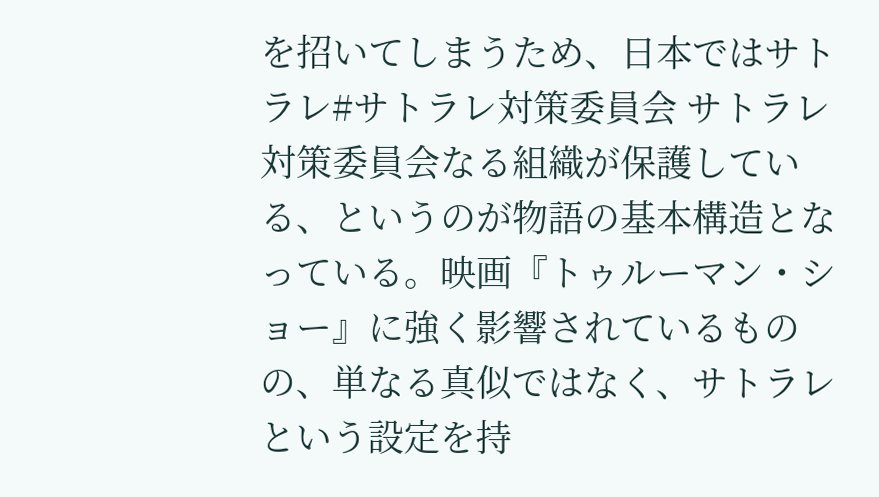を招いてしまうため、日本ではサトラレ#サトラレ対策委員会 サトラレ対策委員会なる組織が保護している、というのが物語の基本構造となっている。映画『トゥルーマン・ショー』に強く影響されているものの、単なる真似ではなく、サトラレという設定を持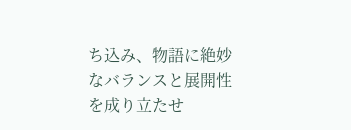ち込み、物語に絶妙なバランスと展開性を成り立たせ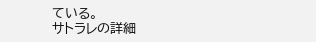ている。
サトラレの詳細